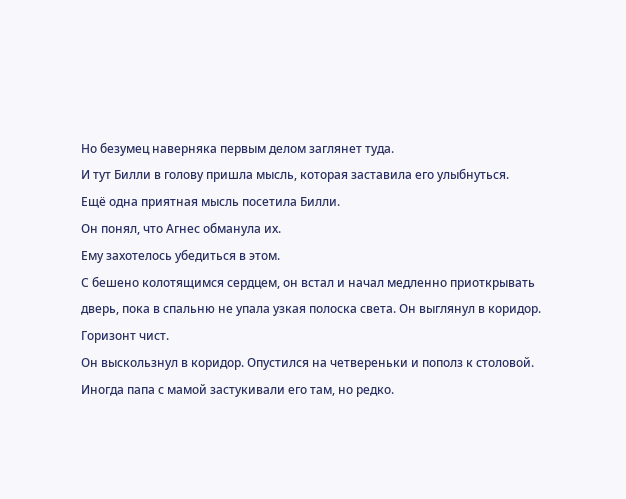Но безумец наверняка первым делом заглянет туда.
И тут Билли в голову пришла мысль, которая заставила его улыбнуться.
Ещё одна приятная мысль посетила Билли.
Он понял, что Агнес обманула их.
Ему захотелось убедиться в этом.
С бешено колотящимся сердцем, он встал и начал медленно приоткрывать дверь, пока в спальню не упала узкая полоска света. Он выглянул в коридор. Горизонт чист.
Он выскользнул в коридор. Опустился на четвереньки и пополз к столовой.
Иногда папа с мамой застукивали его там, но редко.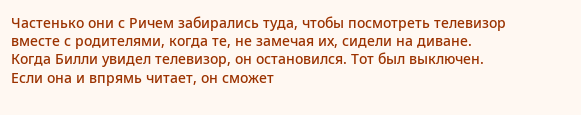Частенько они с Ричем забирались туда, чтобы посмотреть телевизор вместе с родителями, когда те, не замечая их, сидели на диване.
Когда Билли увидел телевизор, он остановился. Тот был выключен.
Если она и впрямь читает, он сможет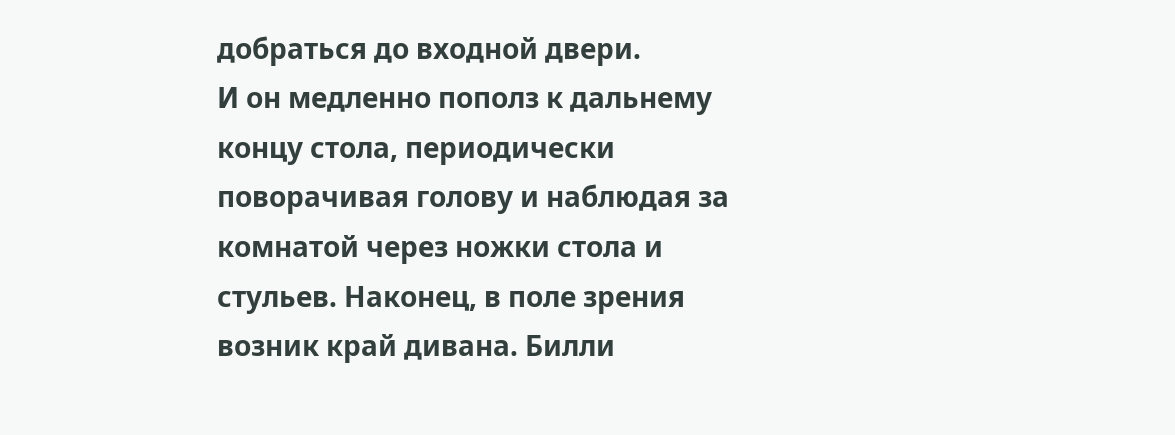добраться до входной двери.
И он медленно пополз к дальнему концу стола, периодически поворачивая голову и наблюдая за комнатой через ножки стола и стульев. Наконец, в поле зрения возник край дивана. Билли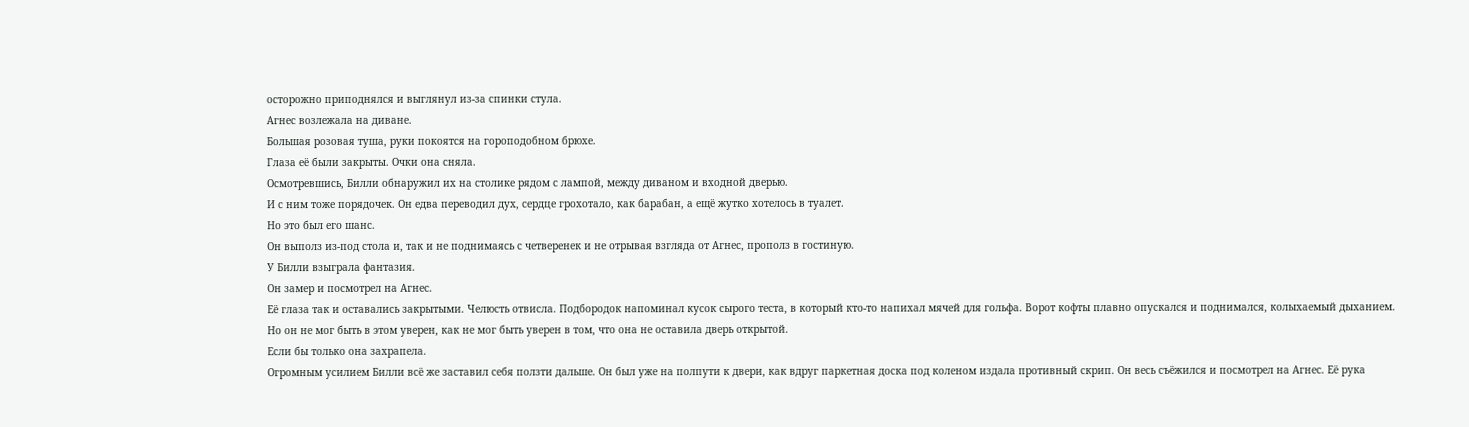осторожно приподнялся и выглянул из-за спинки стула.
Агнес возлежала на диване.
Большая розовая туша, руки покоятся на гороподобном брюхе.
Глаза её были закрыты. Очки она сняла.
Осмотревшись, Билли обнаружил их на столике рядом с лампой, между диваном и входной дверью.
И с ним тоже порядочек. Он едва переводил дух, сердце грохотало, как барабан, а ещё жутко хотелось в туалет.
Но это был его шанс.
Он выполз из-под стола и, так и не поднимаясь с четверенек и не отрывая взгляда от Агнес, прополз в гостиную.
У Билли взыграла фантазия.
Он замер и посмотрел на Агнес.
Её глаза так и оставались закрытыми. Челюсть отвисла. Подбородок напоминал кусок сырого теста, в который кто-то напихал мячей для гольфа. Ворот кофты плавно опускался и поднимался, колыхаемый дыханием.
Но он не мог быть в этом уверен, как не мог быть уверен в том, что она не оставила дверь открытой.
Если бы только она захрапела.
Огромным усилием Билли всё же заставил себя ползти дальше. Он был уже на полпути к двери, как вдруг паркетная доска под коленом издала противный скрип. Он весь съёжился и посмотрел на Агнес. Её рука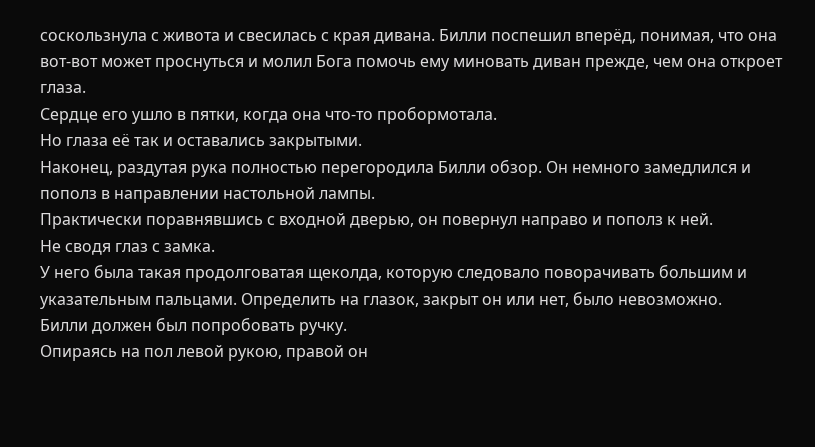соскользнула с живота и свесилась с края дивана. Билли поспешил вперёд, понимая, что она вот-вот может проснуться и молил Бога помочь ему миновать диван прежде, чем она откроет глаза.
Сердце его ушло в пятки, когда она что-то пробормотала.
Но глаза её так и оставались закрытыми.
Наконец, раздутая рука полностью перегородила Билли обзор. Он немного замедлился и пополз в направлении настольной лампы.
Практически поравнявшись с входной дверью, он повернул направо и пополз к ней.
Не сводя глаз с замка.
У него была такая продолговатая щеколда, которую следовало поворачивать большим и указательным пальцами. Определить на глазок, закрыт он или нет, было невозможно.
Билли должен был попробовать ручку.
Опираясь на пол левой рукою, правой он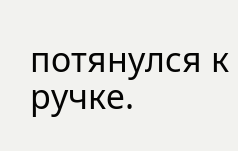потянулся к ручке.